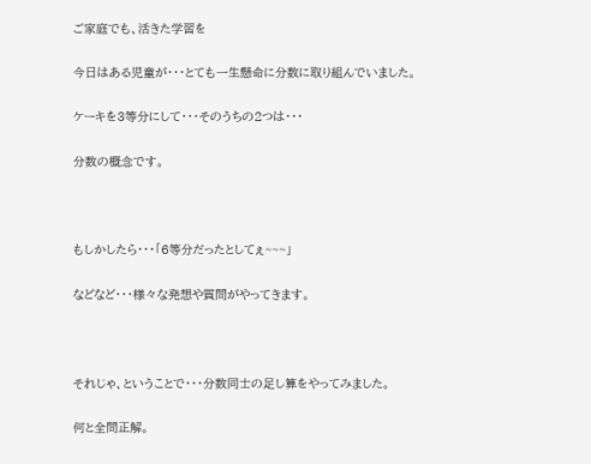ご家庭でも、活きた学習を

今日はある児童が・・・とても一生懸命に分数に取り組んでいました。

ケーキを3等分にして・・・そのうちの2つは・・・

分数の概念です。



もしかしたら・・・「6等分だったとしてぇ~~~」

などなど・・・様々な発想や質問がやってきます。



それじゃ、ということで・・・分数同士の足し算をやってみました。

何と全問正解。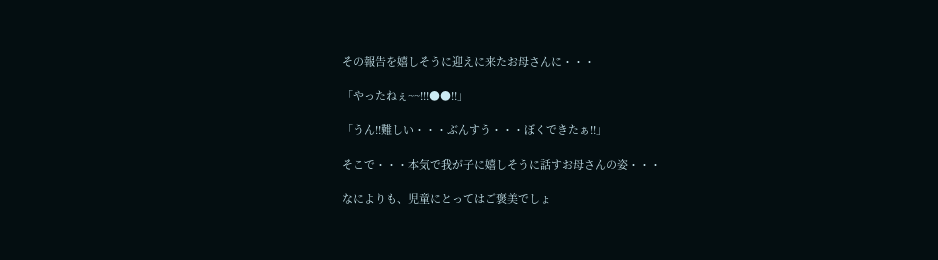その報告を嬉しそうに迎えに来たお母さんに・・・

「やったねぇ~~!!!●●!!」

「うん!!難しい・・・ぶんすう・・・ぼくできたぁ!!」

そこで・・・本気で我が子に嬉しそうに話すお母さんの姿・・・

なによりも、児童にとってはご褒美でしょ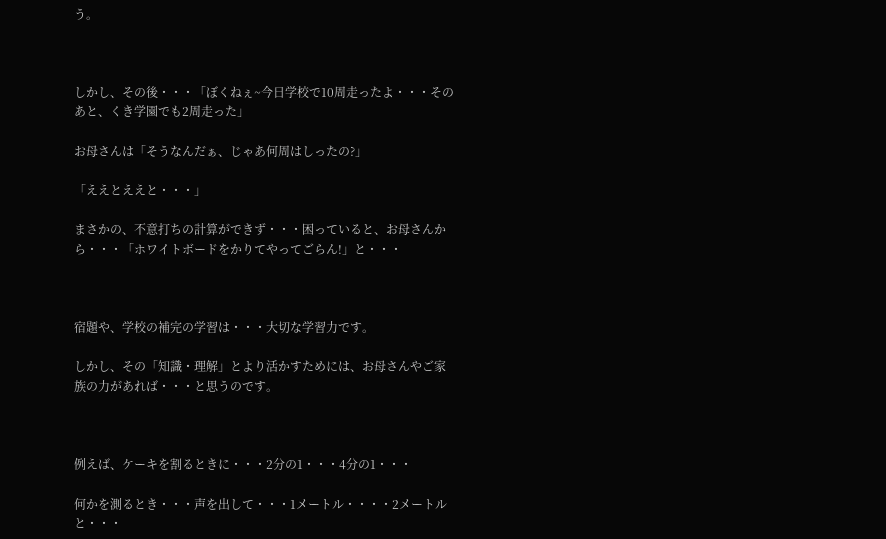う。



しかし、その後・・・「ぼくねぇ~今日学校で10周走ったよ・・・そのあと、くき学園でも2周走った」

お母さんは「そうなんだぁ、じゃあ何周はしったの?」

「ええとええと・・・」

まさかの、不意打ちの計算ができず・・・困っていると、お母さんから・・・「ホワイトボードをかりてやってごらん!」と・・・



宿題や、学校の補完の学習は・・・大切な学習力です。

しかし、その「知識・理解」とより活かすためには、お母さんやご家族の力があれば・・・と思うのです。



例えば、ケーキを割るときに・・・2分の1・・・4分の1・・・

何かを測るとき・・・声を出して・・・1メートル・・・・2メートルと・・・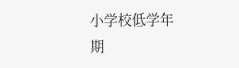小学校低学年期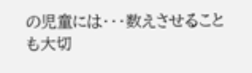の児童には・・・数えさせることも大切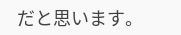だと思います。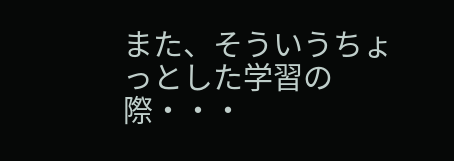また、そういうちょっとした学習の際・・・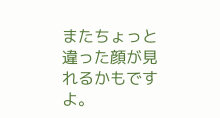またちょっと違った顔が見れるかもですよ。